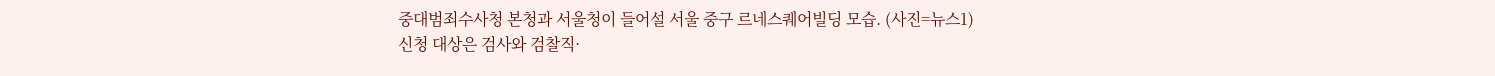중대범죄수사청 본청과 서울청이 들어설 서울 중구 르네스퀘어빌딩 모습. (사진=뉴스1)
신청 대상은 검사와 검찰직·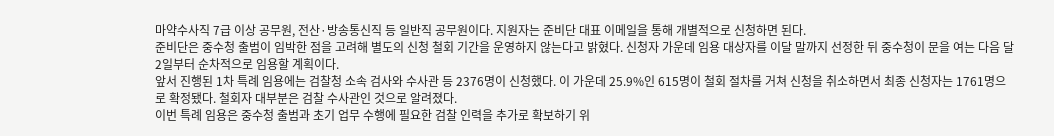마약수사직 7급 이상 공무원, 전산·방송통신직 등 일반직 공무원이다. 지원자는 준비단 대표 이메일을 통해 개별적으로 신청하면 된다.
준비단은 중수청 출범이 임박한 점을 고려해 별도의 신청 철회 기간을 운영하지 않는다고 밝혔다. 신청자 가운데 임용 대상자를 이달 말까지 선정한 뒤 중수청이 문을 여는 다음 달 2일부터 순차적으로 임용할 계획이다.
앞서 진행된 1차 특례 임용에는 검찰청 소속 검사와 수사관 등 2376명이 신청했다. 이 가운데 25.9%인 615명이 철회 절차를 거쳐 신청을 취소하면서 최종 신청자는 1761명으로 확정됐다. 철회자 대부분은 검찰 수사관인 것으로 알려졌다.
이번 특례 임용은 중수청 출범과 초기 업무 수행에 필요한 검찰 인력을 추가로 확보하기 위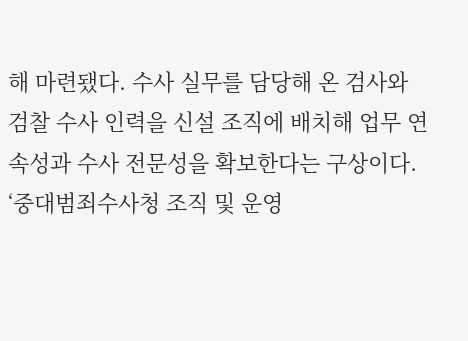해 마련됐다. 수사 실무를 담당해 온 검사와 검찰 수사 인력을 신설 조직에 배치해 업무 연속성과 수사 전문성을 확보한다는 구상이다.
‘중대범죄수사청 조직 및 운영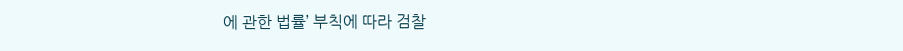에 관한 법률’ 부칙에 따라 검찰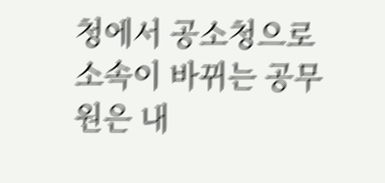청에서 공소청으로 소속이 바뀌는 공무원은 내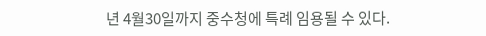년 4월30일까지 중수청에 특례 임용될 수 있다.